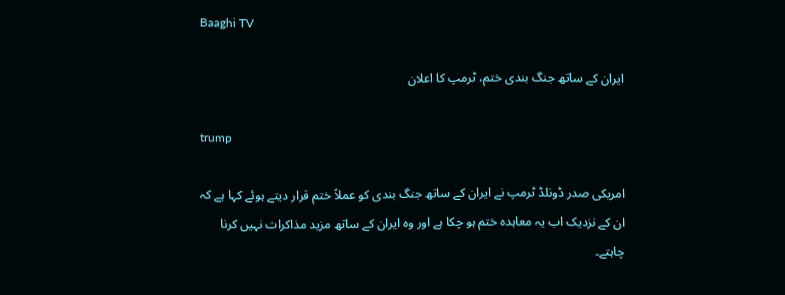Baaghi TV

ایران کے ساتھ جنگ بندی ختم، ٹرمپ کا اعلان

trump

امریکی صدر ڈونلڈ ٹرمپ نے ایران کے ساتھ جنگ بندی کو عملاً ختم قرار دیتے ہوئے کہا ہے کہ ان کے نزدیک اب یہ معاہدہ ختم ہو چکا ہے اور وہ ایران کے ساتھ مزید مذاکرات نہیں کرنا چاہتے۔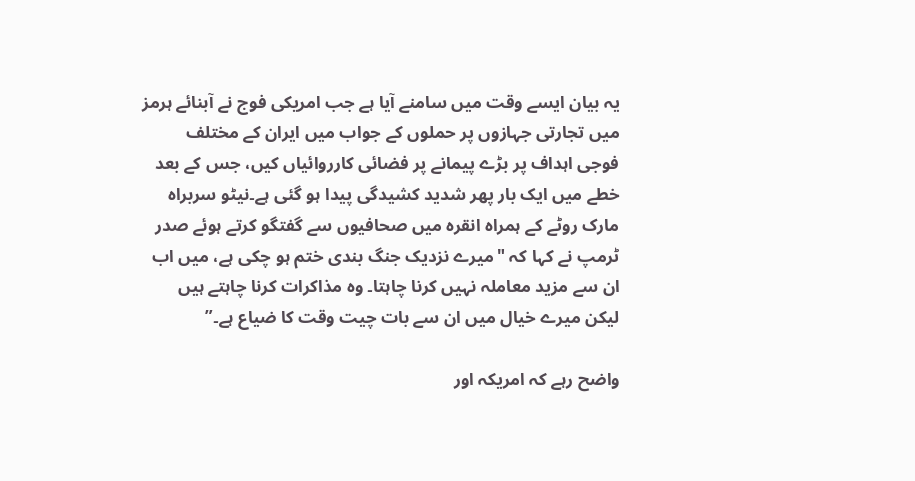یہ بیان ایسے وقت میں سامنے آیا ہے جب امریکی فوج نے آبنائے ہرمز میں تجارتی جہازوں پر حملوں کے جواب میں ایران کے مختلف فوجی اہداف پر بڑے پیمانے پر فضائی کارروائیاں کیں، جس کے بعد خطے میں ایک بار پھر شدید کشیدگی پیدا ہو گئی ہے۔نیٹو سربراہ مارک روٹے کے ہمراہ انقرہ میں صحافیوں سے گفتگو کرتے ہوئے صدر ٹرمپ نے کہا کہ "میرے نزدیک جنگ بندی ختم ہو چکی ہے، میں اب ان سے مزید معاملہ نہیں کرنا چاہتا۔ وہ مذاکرات کرنا چاہتے ہیں لیکن میرے خیال میں ان سے بات چیت وقت کا ضیاع ہے۔”

واضح رہے کہ امریکہ اور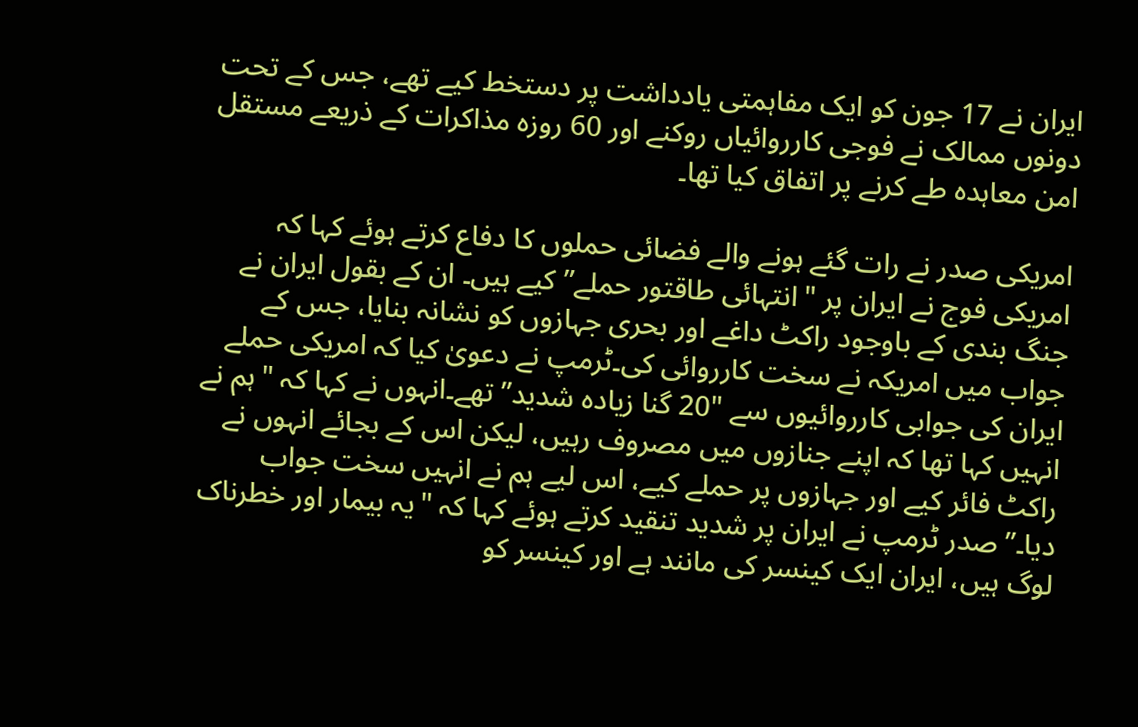ایران نے 17 جون کو ایک مفاہمتی یادداشت پر دستخط کیے تھے، جس کے تحت دونوں ممالک نے فوجی کارروائیاں روکنے اور 60 روزہ مذاکرات کے ذریعے مستقل امن معاہدہ طے کرنے پر اتفاق کیا تھا۔

امریکی صدر نے رات گئے ہونے والے فضائی حملوں کا دفاع کرتے ہوئے کہا کہ امریکی فوج نے ایران پر "انتہائی طاقتور حملے” کیے ہیں۔ ان کے بقول ایران نے جنگ بندی کے باوجود راکٹ داغے اور بحری جہازوں کو نشانہ بنایا، جس کے جواب میں امریکہ نے سخت کارروائی کی۔ٹرمپ نے دعویٰ کیا کہ امریکی حملے ایران کی جوابی کارروائیوں سے "20 گنا زیادہ شدید” تھے۔انہوں نے کہا کہ "ہم نے انہیں کہا تھا کہ اپنے جنازوں میں مصروف رہیں، لیکن اس کے بجائے انہوں نے راکٹ فائر کیے اور جہازوں پر حملے کیے، اس لیے ہم نے انہیں سخت جواب دیا۔”صدر ٹرمپ نے ایران پر شدید تنقید کرتے ہوئے کہا کہ "یہ بیمار اور خطرناک لوگ ہیں، ایران ایک کینسر کی مانند ہے اور کینسر کو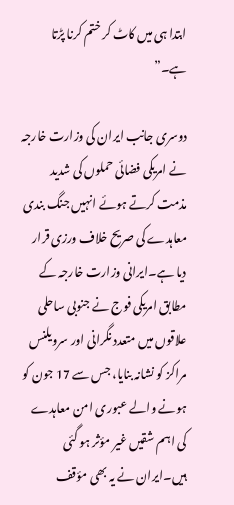ابتدا ہی میں کاٹ کر ختم کرنا پڑتا ہے۔”

دوسری جانب ایران کی وزارت خارجہ نے امریکی فضائی حملوں کی شدید مذمت کرتے ہوئے انہیں جنگ بندی معاہدے کی صریح خلاف ورزی قرار دیا ہے۔ایرانی وزارت خارجہ کے مطابق امریکی فوج نے جنوبی ساحلی علاقوں میں متعدد نگرانی اور سرویلنس مراکز کو نشانہ بنایا، جس سے 17 جون کو ہونے والے عبوری امن معاہدے کی اہم شقیں غیر مؤثر ہو گئی ہیں۔ایران نے یہ بھی مؤقف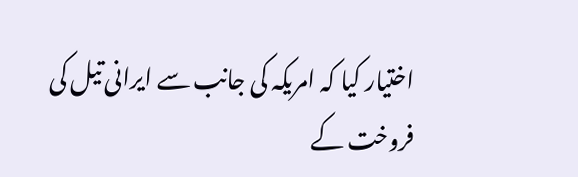اختیار کیا کہ امریکہ کی جانب سے ایرانی تیل کی فروخت کے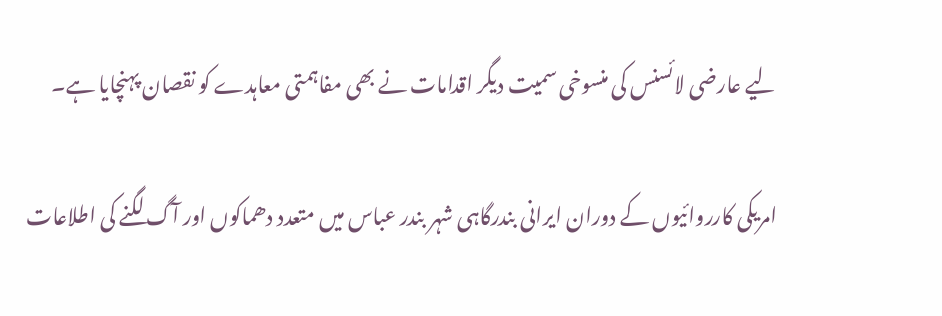لیے عارضی لائسنس کی منسوخی سمیت دیگر اقدامات نے بھی مفاہمتی معاہدے کو نقصان پہنچایا ہے۔

امریکی کارروائیوں کے دوران ایرانی بندرگاہی شہر بندر عباس میں متعدد دھماکوں اور آگ لگنے کی اطلاعات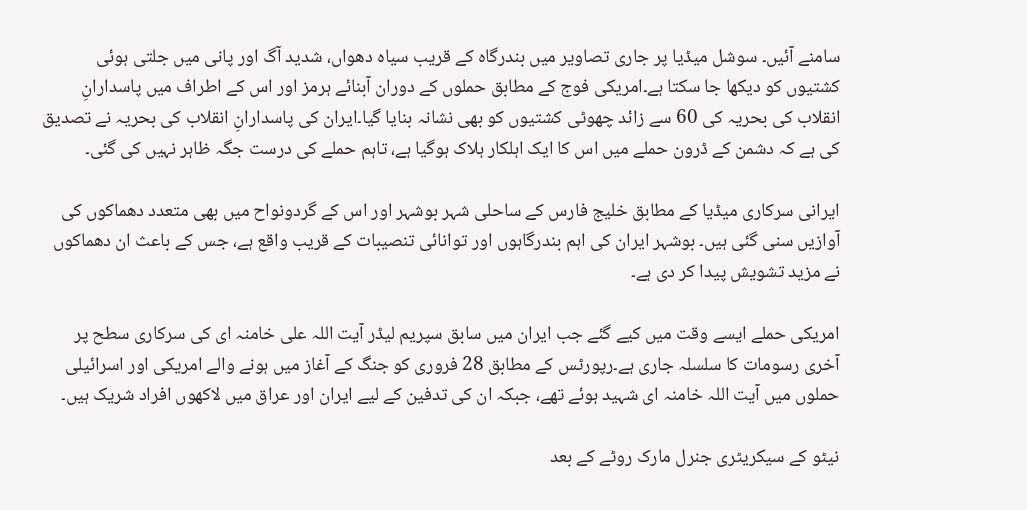سامنے آئیں۔ سوشل میڈیا پر جاری تصاویر میں بندرگاہ کے قریب سیاہ دھواں، شدید آگ اور پانی میں جلتی ہوئی کشتیوں کو دیکھا جا سکتا ہے۔امریکی فوج کے مطابق حملوں کے دوران آبنائے ہرمز اور اس کے اطراف میں پاسدارانِ انقلاب کی بحریہ کی 60 سے زائد چھوٹی کشتیوں کو بھی نشانہ بنایا گیا۔ایران کی پاسدارانِ انقلاب کی بحریہ نے تصدیق کی ہے کہ دشمن کے ڈرون حملے میں اس کا ایک اہلکار ہلاک ہوگیا ہے، تاہم حملے کی درست جگہ ظاہر نہیں کی گئی۔

ایرانی سرکاری میڈیا کے مطابق خلیج فارس کے ساحلی شہر بوشہر اور اس کے گردونواح میں بھی متعدد دھماکوں کی آوازیں سنی گئی ہیں۔ بوشہر ایران کی اہم بندرگاہوں اور توانائی تنصیبات کے قریب واقع ہے، جس کے باعث ان دھماکوں نے مزید تشویش پیدا کر دی ہے۔

امریکی حملے ایسے وقت میں کیے گئے جب ایران میں سابق سپریم لیڈر آیت اللہ علی خامنہ ای کی سرکاری سطح پر آخری رسومات کا سلسلہ جاری ہے۔رپورٹس کے مطابق 28 فروری کو جنگ کے آغاز میں ہونے والے امریکی اور اسرائیلی حملوں میں آیت اللہ خامنہ ای شہید ہوئے تھے، جبکہ ان کی تدفین کے لیے ایران اور عراق میں لاکھوں افراد شریک ہیں۔

نیٹو کے سیکریٹری جنرل مارک روٹے کے بعد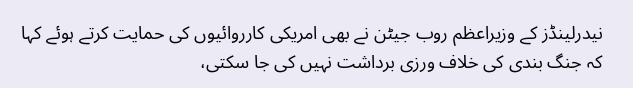نیدرلینڈز کے وزیراعظم روب جیٹن نے بھی امریکی کارروائیوں کی حمایت کرتے ہوئے کہا کہ جنگ بندی کی خلاف ورزی برداشت نہیں کی جا سکتی،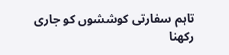تاہم سفارتی کوششوں کو جاری رکھنا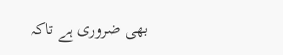بھی ضروری ہے تاکہ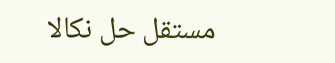مستقل حل نکالا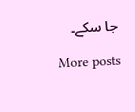جا سکے۔

More posts